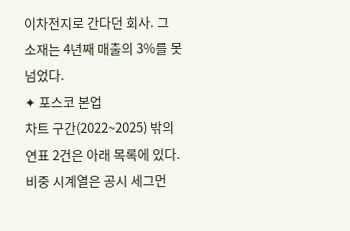이차전지로 간다던 회사. 그 소재는 4년째 매출의 3%를 못 넘었다.
✦ 포스코 본업
차트 구간(2022~2025) 밖의 연표 2건은 아래 목록에 있다. 비중 시계열은 공시 세그먼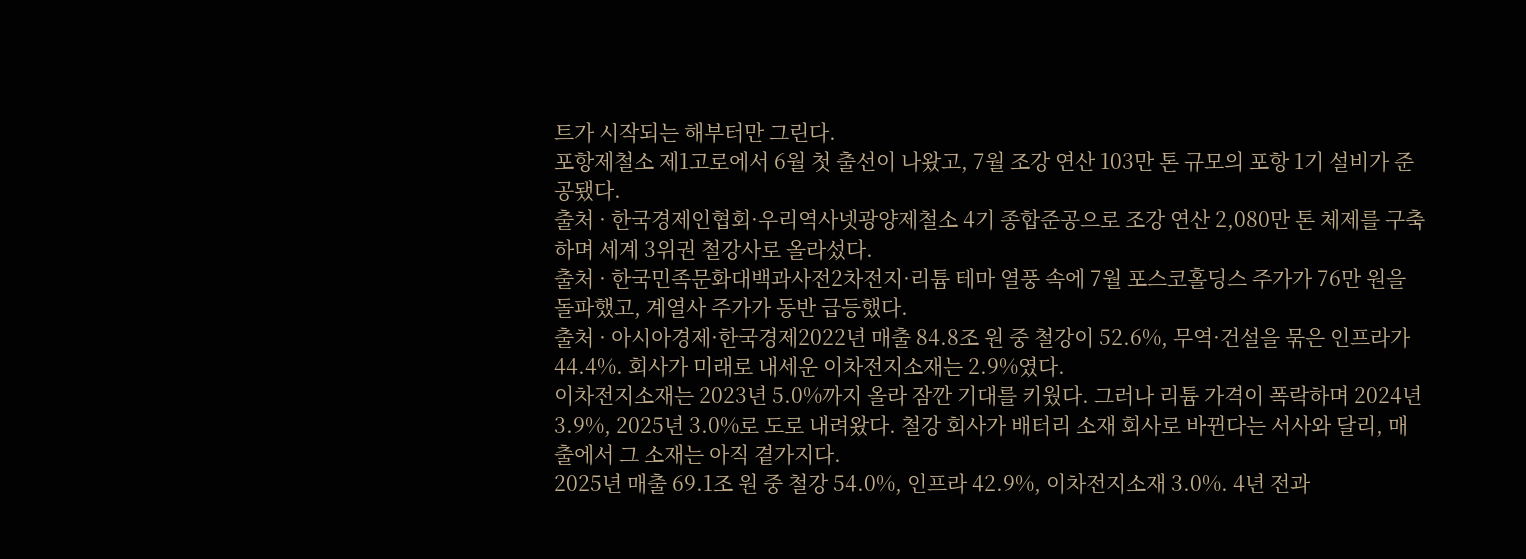트가 시작되는 해부터만 그린다.
포항제철소 제1고로에서 6월 첫 출선이 나왔고, 7월 조강 연산 103만 톤 규모의 포항 1기 설비가 준공됐다.
출처 · 한국경제인협회·우리역사넷광양제철소 4기 종합준공으로 조강 연산 2,080만 톤 체제를 구축하며 세계 3위권 철강사로 올라섰다.
출처 · 한국민족문화대백과사전2차전지·리튬 테마 열풍 속에 7월 포스코홀딩스 주가가 76만 원을 돌파했고, 계열사 주가가 동반 급등했다.
출처 · 아시아경제·한국경제2022년 매출 84.8조 원 중 철강이 52.6%, 무역·건설을 묶은 인프라가 44.4%. 회사가 미래로 내세운 이차전지소재는 2.9%였다.
이차전지소재는 2023년 5.0%까지 올라 잠깐 기대를 키웠다. 그러나 리튬 가격이 폭락하며 2024년 3.9%, 2025년 3.0%로 도로 내려왔다. 철강 회사가 배터리 소재 회사로 바뀐다는 서사와 달리, 매출에서 그 소재는 아직 곁가지다.
2025년 매출 69.1조 원 중 철강 54.0%, 인프라 42.9%, 이차전지소재 3.0%. 4년 전과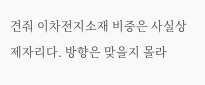견줘 이차전지소재 비중은 사실상 제자리다. 방향은 맞을지 몰라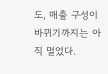도, 매출 구성이 바뀌기까지는 아직 멀었다.